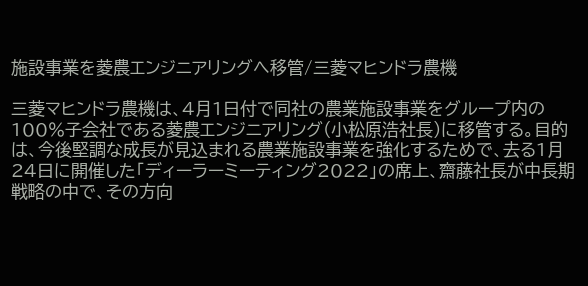施設事業を菱農エンジニアリングへ移管/三菱マヒンドラ農機

三菱マヒンドラ農機は、4月1日付で同社の農業施設事業をグループ内の100%子会社である菱農エンジニアリング(小松原浩社長)に移管する。目的は、今後堅調な成長が見込まれる農業施設事業を強化するためで、去る1月24日に開催した「ディーラーミーティング2022」の席上、齋藤社長が中長期戦略の中で、その方向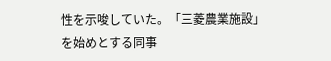性を示唆していた。「三菱農業施設」を始めとする同事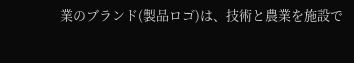業のブランド(製品ロゴ)は、技術と農業を施設で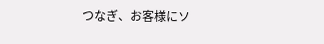つなぎ、お客様にソ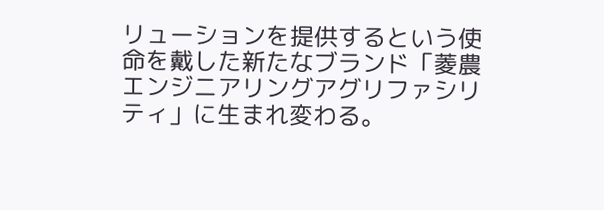リューションを提供するという使命を戴した新たなブランド「菱農エンジニアリングアグリファシリティ」に生まれ変わる。